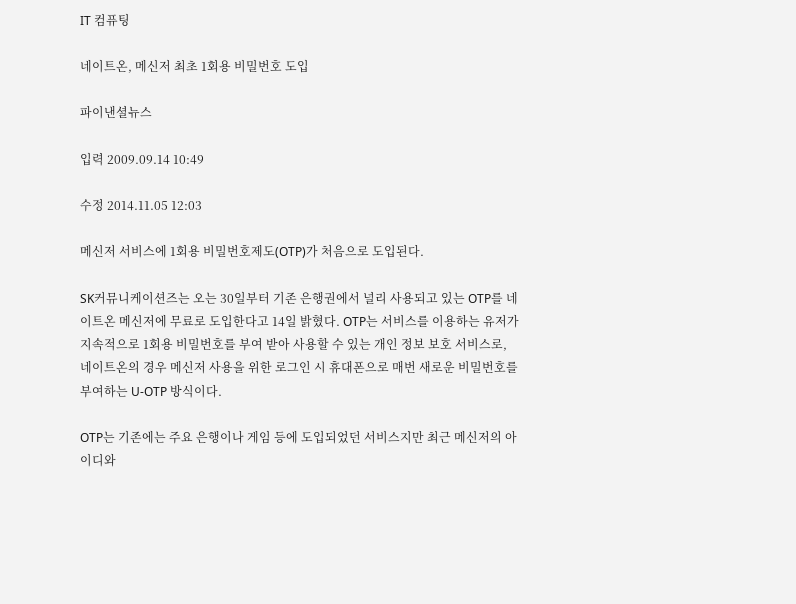IT 컴퓨팅

네이트온, 메신저 최초 1회용 비밀번호 도입

파이낸셜뉴스

입력 2009.09.14 10:49

수정 2014.11.05 12:03

메신저 서비스에 1회용 비밀번호제도(OTP)가 처음으로 도입된다.

SK커뮤니케이션즈는 오는 30일부터 기존 은행권에서 널리 사용되고 있는 OTP를 네이트온 메신저에 무료로 도입한다고 14일 밝혔다. OTP는 서비스를 이용하는 유저가 지속적으로 1회용 비밀번호를 부여 받아 사용할 수 있는 개인 정보 보호 서비스로, 네이트온의 경우 메신저 사용을 위한 로그인 시 휴대폰으로 매번 새로운 비밀번호를 부여하는 U-OTP 방식이다.

OTP는 기존에는 주요 은행이나 게임 등에 도입되었던 서비스지만 최근 메신저의 아이디와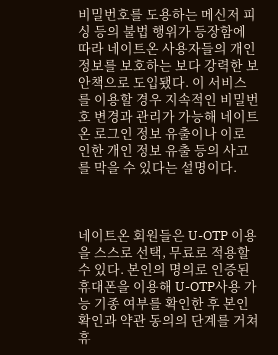비밀번호를 도용하는 메신저 피싱 등의 불법 행위가 등장함에 따라 네이트온 사용자들의 개인 정보를 보호하는 보다 강력한 보안책으로 도입됐다. 이 서비스를 이용할 경우 지속적인 비밀번호 변경과 관리가 가능해 네이트온 로그인 정보 유출이나 이로 인한 개인 정보 유출 등의 사고를 막을 수 있다는 설명이다.



네이트온 회원들은 U-OTP 이용을 스스로 선택, 무료로 적용할 수 있다. 본인의 명의로 인증된 휴대폰을 이용해 U-OTP사용 가능 기종 여부를 확인한 후 본인 확인과 약관 동의의 단계를 거쳐 휴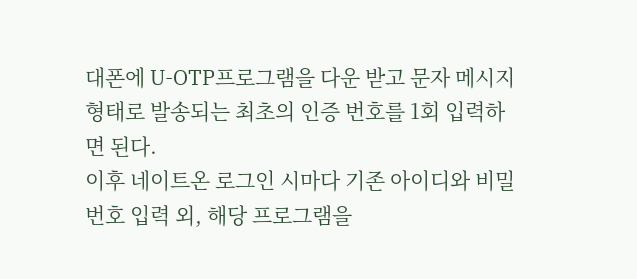대폰에 U-OTP프로그램을 다운 받고 문자 메시지 형태로 발송되는 최초의 인증 번호를 1회 입력하면 된다.
이후 네이트온 로그인 시마다 기존 아이디와 비밀번호 입력 외, 해당 프로그램을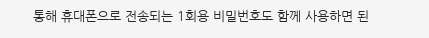통해 휴대폰으로 전송되는 1회용 비밀번호도 함께 사용하면 된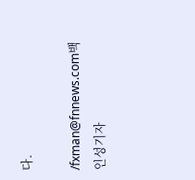다.

/fxman@fnnews.com백인성기자